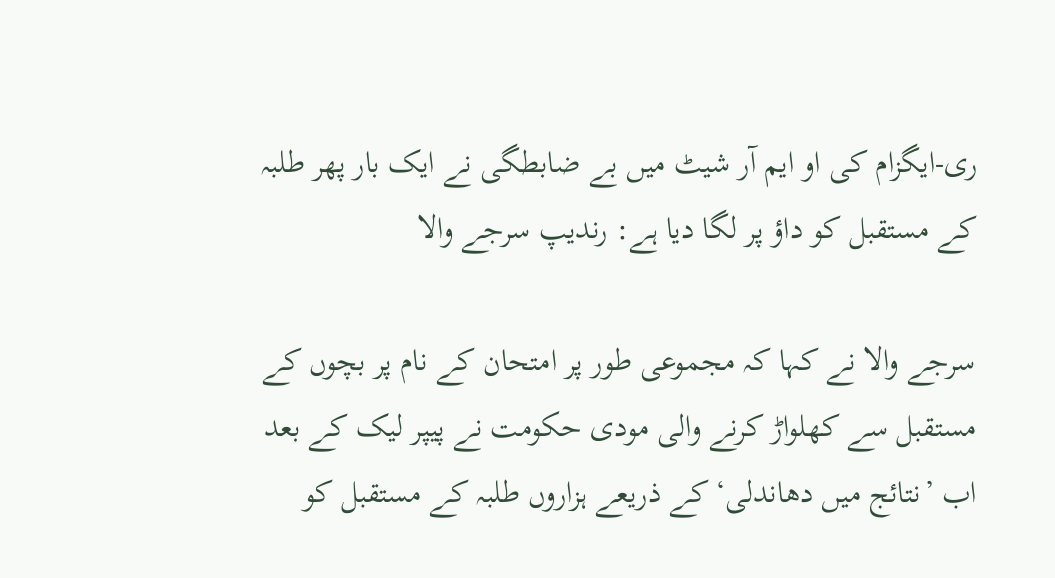ری-ایگزام کی او ایم آر شیٹ میں بے ضابطگی نے ایک بار پھر طلبہ کے مستقبل کو داؤ پر لگا دیا ہے: رندیپ سرجے والا

سرجے والا نے کہا کہ مجموعی طور پر امتحان کے نام پر بچوں کے مستقبل سے کھلواڑ کرنے والی مودی حکومت نے پیپر لیک کے بعد اب ’نتائج میں دھاندلی‘ کے ذریعے ہزاروں طلبہ کے مستقبل کو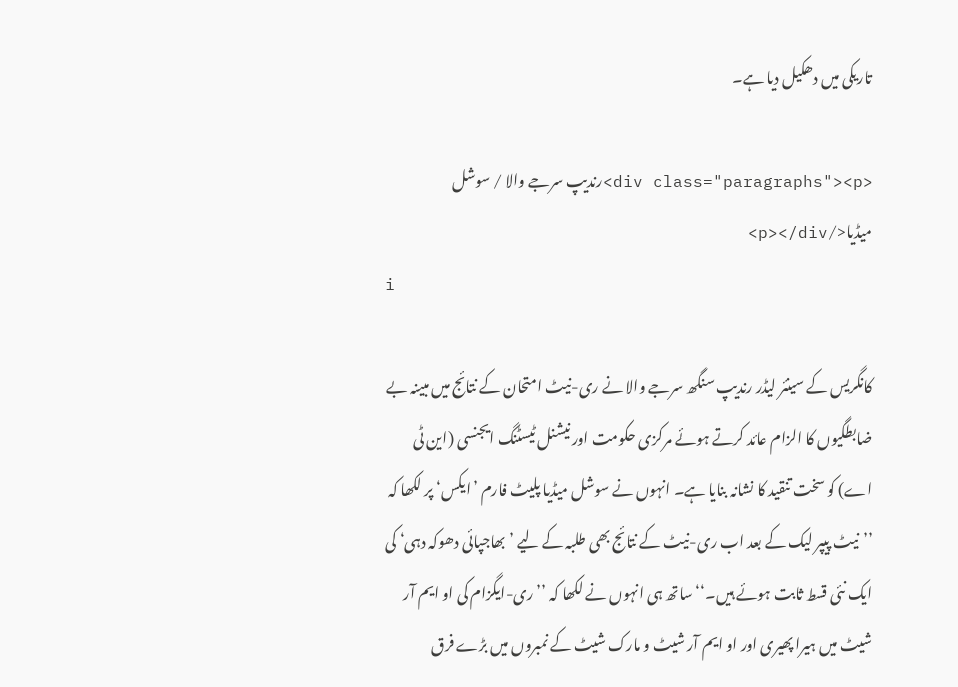تاریکی میں دھکیل دیا ہے۔

<div class="paragraphs"><p>رندیپ سرجے والا / سوشل میڈیا</p></div>
i

کانگریس کے سینئر لیڈر رندیپ سنگھ سرجے والا نے ری-نیٹ امتحان کے نتائج میں مبینہ بے ضابطگیوں کا الزام عائد کرتے ہوئے مرکزی حکومت اور نیشنل ٹیسٹنگ ایجنسی (این ٹی اے) کو سخت تنقید کا نشانہ بنایا ہے۔ انہوں نے سوشل میڈیا پلیٹ فارم ’ایکس‘ پر لکھا کہ ’’نیٹ پیپر لیک کے بعد اب ری-نیٹ کے نتائج بھی طلبہ کے لیے ’بھاجپائی دھوکہ دہی‘ کی ایک نئی قسط ثابت ہوئے ہیں۔‘‘ ساتھ ہی انہوں نے لکھا کہ ’’ری-ایگزام کی او ایم آر شیٹ میں ہیرا پھیری اور او ایم آر شیٹ و مارک شیٹ کے نمبروں میں بڑے فرق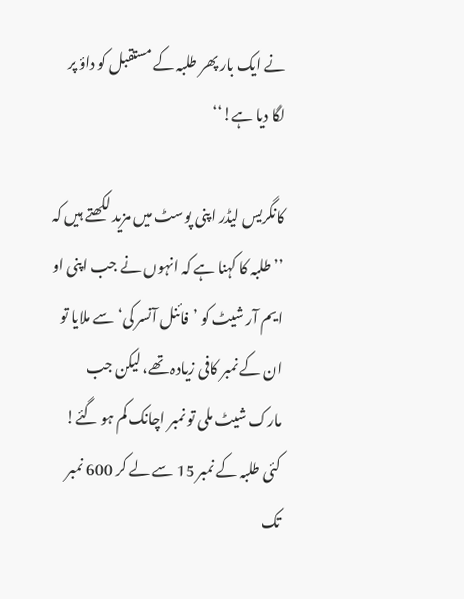نے ایک بار پھر طلبہ کے مستقبل کو داؤ پر لگا دیا ہے!‘‘

کانگریس لیڈر اپنی پوسٹ میں مزید لکھتے ہیں کہ ’’طلبہ کا کہنا ہے کہ انہوں نے جب اپنی او ایم آر شیٹ کو ’فائنل آنسر کی‘ سے ملایا تو ان کے نمبر کافی زیادہ تھے، لیکن جب مارک شیٹ ملی تو نمبر اچانک کم ہو گئے! کئی طلبہ کے نمبر 15 سے لے کر 600 نمبر تک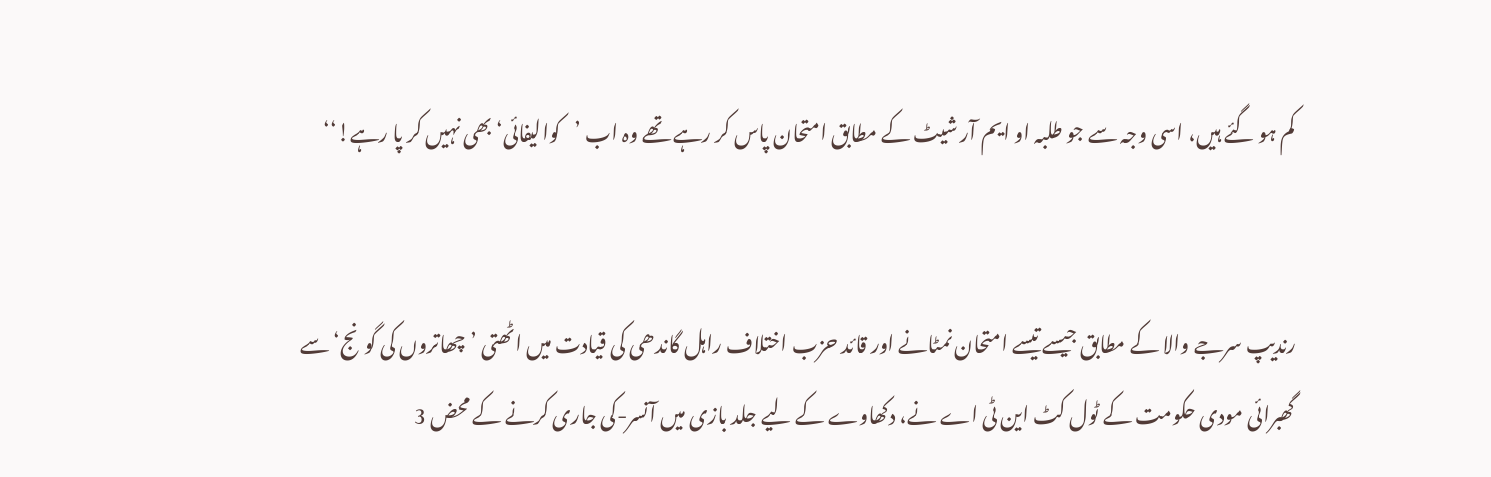کم ہو گئے ہیں، اسی وجہ سے جو طلبہ او ایم آر شیٹ کے مطابق امتحان پاس کر رہے تھے وہ اب ’کوالیفائی‘ بھی نہیں کر پا رہے!‘‘


رندیپ سرجے والا کے مطابق جیسے تیسے امتحان نمٹانے اور قائد حزب اختلاف راہل گاندھی کی قیادت میں اٹھتی ’چھاتروں کی گونج‘ سے گھبرائی مودی حکومت کے ٹول کٹ این ٹی اے نے، دکھاوے کے لیے جلد بازی میں آنسر-کی جاری کرنے کے محض 3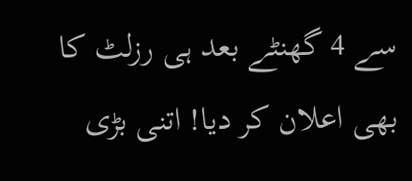سے 4 گھنٹے بعد ہی رزلٹ کا بھی اعلان کر دیا! اتنی بڑی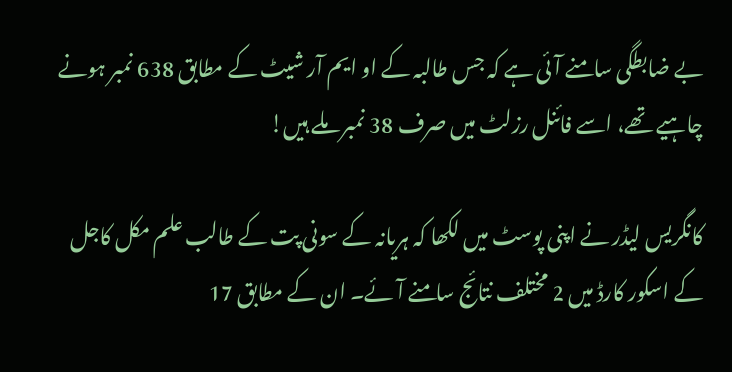بے ضابطگی سامنے آئی ہے کہ جس طالبہ کے او ایم آر شیٹ کے مطابق 638 نمبر ہونے چاہیے تھے، اسے فائنل رزلٹ میں صرف 38 نمبر ملے ہیں!

کانگریس لیڈر نے اپنی پوسٹ میں لکھا کہ ہریانہ کے سونی پت کے طالب علم مکل کاجل کے اسکور کارڈ میں 2 مختلف نتائج سامنے آئے۔ ان کے مطابق 17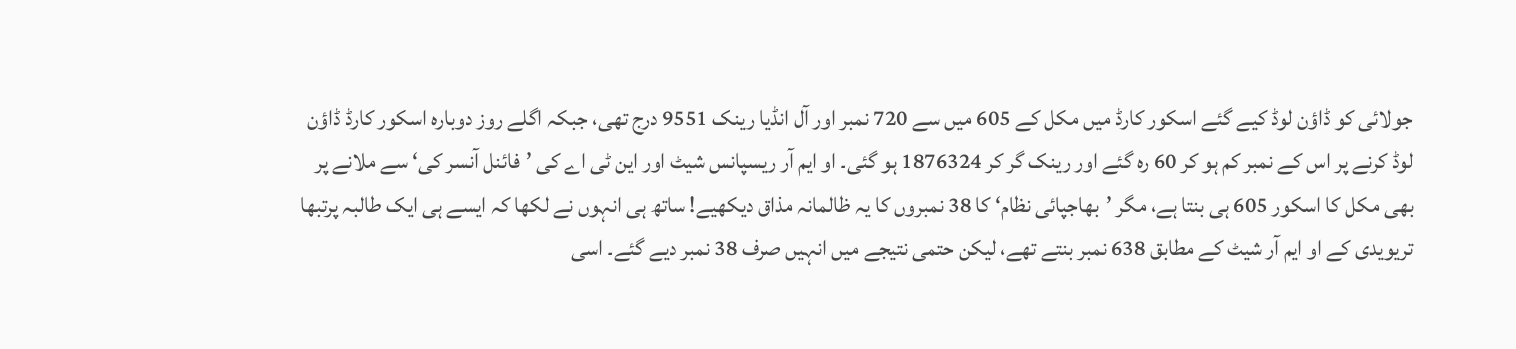جولائی کو ڈاؤن لوڈ کیے گئے اسکور کارڈ میں مکل کے 605 میں سے 720 نمبر اور آل انڈیا رینک 9551 درج تھی، جبکہ اگلے روز دوبارہ اسکور کارڈ ڈاؤن لوڈ کرنے پر اس کے نمبر کم ہو کر 60 رہ گئے اور رینک گر کر 1876324 ہو گئی۔ او ایم آر ریسپانس شیٹ اور این ٹی اے کی ’فائنل آنسر کی‘ سے ملانے پر بھی مکل کا اسکور 605 ہی بنتا ہے، مگر ’بھاجپائی نظام‘ کا 38 نمبروں کا یہ ظالمانہ مذاق دیکھیے! ساتھ ہی انہوں نے لکھا کہ ایسے ہی ایک طالبہ پرتبھا تریویدی کے او ایم آر شیٹ کے مطابق 638 نمبر بنتے تھے، لیکن حتمی نتیجے میں انہیں صرف 38 نمبر دیے گئے۔ اسی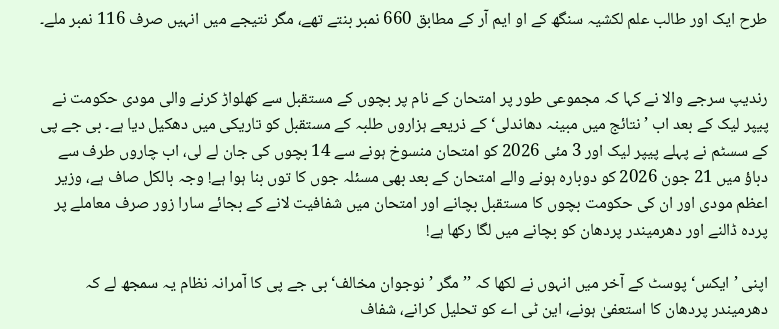طرح ایک اور طالب علم لکشیہ سنگھ کے او ایم آر کے مطابق 660 نمبر بنتے تھے، مگر نتیجے میں انہیں صرف 116 نمبر ملے۔


رندیپ سرجے والا نے کہا کہ مجموعی طور پر امتحان کے نام پر بچوں کے مستقبل سے کھلواڑ کرنے والی مودی حکومت نے پیپر لیک کے بعد اب ’نتائج میں مبینہ دھاندلی‘ کے ذریعے ہزاروں طلبہ کے مستقبل کو تاریکی میں دھکیل دیا ہے۔ بی جے پی کے سسٹم نے پہلے پیپر لیک اور 3 مئی 2026 کو امتحان منسوخ ہونے سے 14 بچوں کی جان لے لی، اب چاروں طرف سے دباؤ میں 21 جون 2026 کو دوبارہ ہونے والے امتحان کے بعد بھی مسئلہ جوں کا توں بنا ہوا ہے! وجہ بالکل صاف ہے، وزیر اعظم مودی اور ان کی حکومت بچوں کا مستقبل بچانے اور امتحان میں شفافیت لانے کے بجائے سارا زور صرف معاملے پر پردہ ڈالنے اور دھرمیندر پردھان کو بچانے میں لگا رکھا ہے!

اپنی ’ایکس‘ پوسٹ کے آخر میں انہوں نے لکھا کہ ’’مگر ’نوجوان مخالف‘ بی جے پی کا آمرانہ نظام یہ سمجھ لے کہ دھرمیندر پردھان کا استعفیٰ ہونے، این ٹی اے کو تحلیل کرانے، شفاف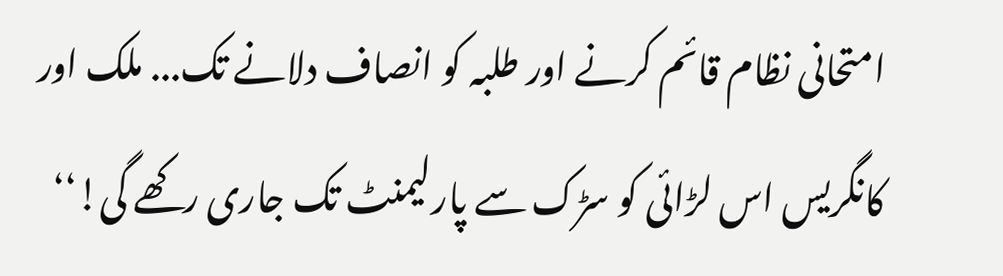امتحانی نظام قائم کرنے اور طلبہ کو انصاف دلانے تک... ملک اور کانگریس اس لڑائی کو سڑک سے پارلیمنٹ تک جاری رکھے گی!‘‘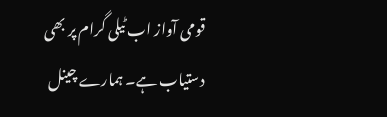قومی آواز اب ٹیلی گرام پر بھی دستیاب ہے۔ ہمارے چینل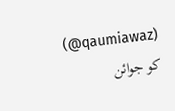(qaumiawaz@) کو جوائن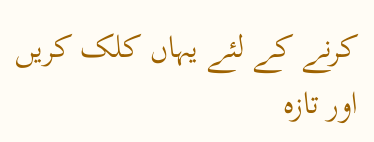کرنے کے لئے یہاں کلک کریں اور تازہ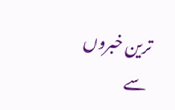ترین خبروں سے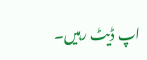اپ ڈیٹ رہیں۔